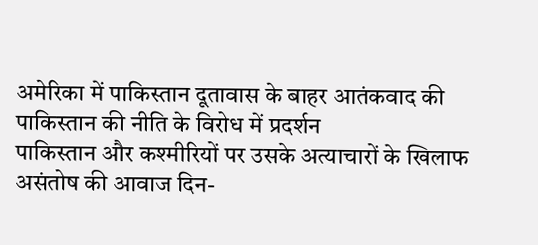अमेरिका में पाकिस्तान दूतावास के बाहर आतंकवाद की पाकिस्तान की नीति के विरोध में प्रदर्शन
पाकिस्तान और कश्मीरियों पर उसके अत्याचारों के खिलाफ असंतोष की आवाज दिन-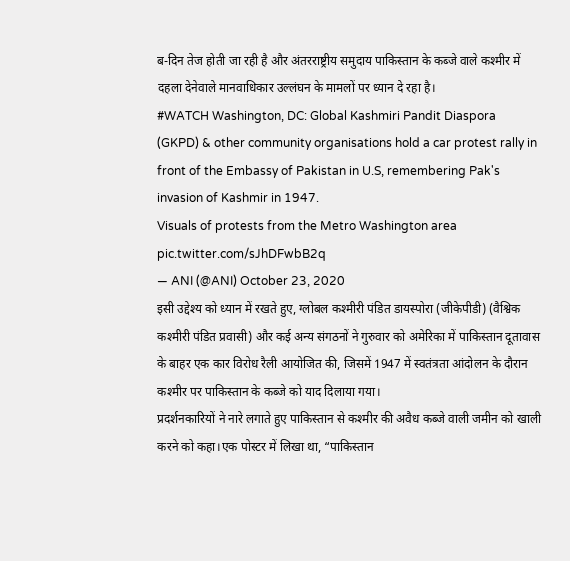ब-दिन तेज होती जा रही है और अंतरराष्ट्रीय समुदाय पाकिस्तान के कब्जे वाले कश्मीर में दहला देनेवाले मानवाधिकार उल्लंघन के मामलों पर ध्यान दे रहा है।
#WATCH Washington, DC: Global Kashmiri Pandit Diaspora (GKPD) & other community organisations hold a car protest rally in front of the Embassy of Pakistan in U.S, remembering Pak's invasion of Kashmir in 1947.
Visuals of protests from the Metro Washington area pic.twitter.com/sJhDFwbB2q
— ANI (@ANI) October 23, 2020
इसी उद्देश्य को ध्यान में रखते हुए, ग्लोबल कश्मीरी पंडित डायस्पोरा (जीकेपीडी) (वैश्विक कश्मीरी पंडित प्रवासी) और कई अन्य संगठनों ने गुरुवार को अमेरिका में पाकिस्तान दूतावास के बाहर एक कार विरोध रैली आयोजित की, जिसमें 1947 में स्वतंत्रता आंदोलन के दौरान कश्मीर पर पाकिस्तान के कब्जे को याद दिलाया गया।
प्रदर्शनकारियों ने नारे लगाते हुए पाकिस्तान से कश्मीर की अवैध कब्जे वाली जमीन को खाली करने को कहा।एक पोस्टर में लिखा था, “पाकिस्तान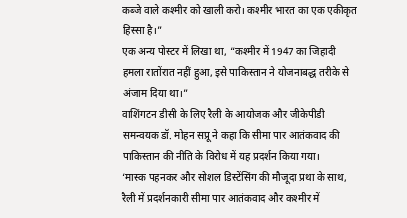कब्जे वाले कश्मीर को खाली करो। कश्मीर भारत का एक एकीकृत हिस्सा है।”
एक अन्य पोस्टर में लिखा था, “कश्मीर में 1947 का जिहादी हमला रातोंरात नहीं हुआ, इसे पाकिस्तान ने योजनाबद्ध तरीके से अंजाम दिया था।”
वाशिंगटन डीसी के लिए रैली के आयोजक और जीकेपीडी समन्वयक डॉ. मोहन सप्रू ने कहा कि सीमा पार आतंकवाद की पाकिस्तान की नीति के विरोध में यह प्रदर्शन किया गया।
‘मास्क पहनकर और सोशल डिस्टेंसिंग की मौजूदा प्रथा के साथ, रैली में प्रदर्शनकारी सीमा पार आतंकवाद और कश्मीर में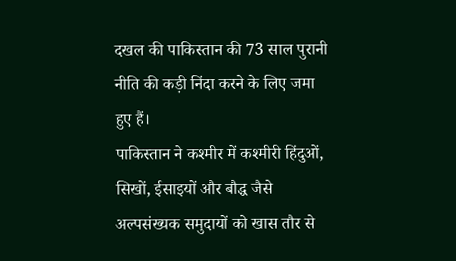दखल की पाकिस्तान की 73 साल पुरानी नीति की कड़ी निंदा करने के लिए जमा हुए हैं।
पाकिस्तान ने कश्मीर में कश्मीरी हिंदुओं, सिखों, ईसाइयों और बौद्ध जैसे अल्पसंख्यक समुदायों को खास तौर से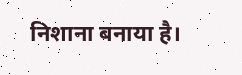निशाना बनाया है।